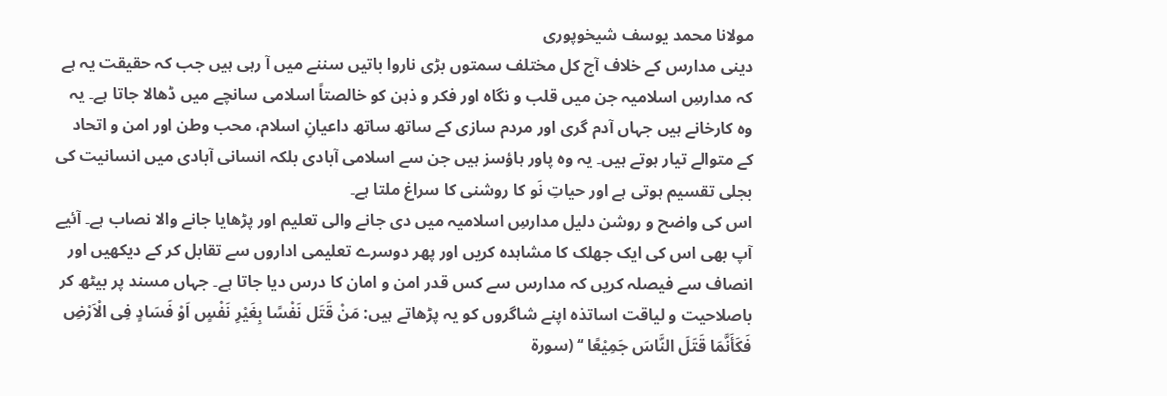مولانا محمد یوسف شیخوپوری
دینی مدارس کے خلاف آج کل مختلف سمتوں بڑی ناروا باتیں سننے میں آ رہی ہیں جب کہ حقیقت یہ ہے کہ مدارسِ اسلامیہ جن میں قلب و نگاہ اور فکر و ذہن کو خالصتاً اسلامی سانچے میں ڈھالا جاتا ہے۔ یہ وہ کارخانے ہیں جہاں آدم گری اور مردم سازی کے ساتھ ساتھ داعیانِ اسلام، محب وطن اور امن و اتحاد کے متوالے تیار ہوتے ہیں۔ یہ وہ پاور ہاؤسز ہیں جن سے اسلامی آبادی بلکہ انسانی آبادی میں انسانیت کی بجلی تقسیم ہوتی ہے اور حیاتِ نَو کا روشنی کا سراغ ملتا ہے۔
اس کی واضح و روشن دلیل مدارسِ اسلامیہ میں دی جانے والی تعلیم اور پڑھایا جانے والا نصاب ہے۔ آئیے آپ بھی اس کی ایک جھلک کا مشاہدہ کریں اور پھر دوسرے تعلیمی اداروں سے تقابل کر کے دیکھیں اور انصاف سے فیصلہ کریں کہ مدارس سے کس قدر امن و امان کا درس دیا جاتا ہے۔ جہاں مسند پر بیٹھ کر باصلاحیت و لیاقت اساتذہ اپنے شاگروں کو یہ پڑھاتے ہیں: مَنْ قَتَل نَفْسًا بِغَیْرِ نَفْسٍ اَوْ فَسَادٍ فِی الْاَرْضِ فَکَأَنَّمَا قَتَلَ النَّاسَ جَمِیْعًا ‘‘ (سورۃ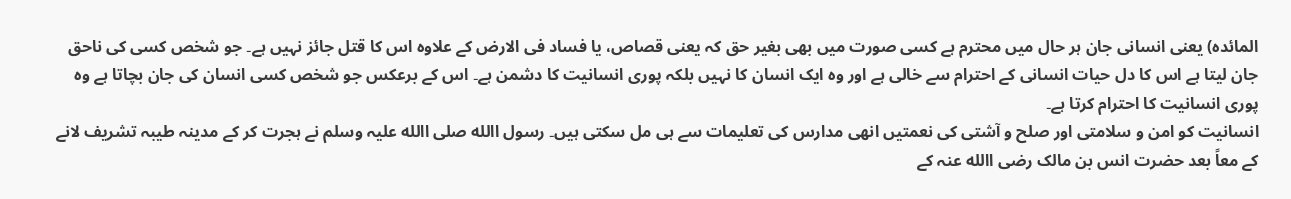المائدہ) یعنی انسانی جان ہر حال میں محترم ہے کسی صورت میں بھی بغیر حق کہ یعنی قصاص، یا فساد فی الارض کے علاوہ اس کا قتل جائز نہیں ہے۔ جو شخص کسی کی ناحق جان لیتا ہے اس کا دل حیات انسانی کے احترام سے خالی ہے اور وہ ایک انسان کا نہیں بلکہ پوری انسانیت کا دشمن ہے۔ اس کے برعکس جو شخص کسی انسان کی جان بچاتا ہے وہ پوری انسانیت کا احترام کرتا ہے۔
انسانیت کو امن و سلامتی اور صلح و آشتی کی نعمتیں انھی مدارس کی تعلیمات سے ہی مل سکتی ہیں۔ رسول االله صلی االله علیہ وسلم نے ہجرت کر کے مدینہ طیبہ تشریف لانے کے معاً بعد حضرت انس بن مالک رضی االله عنہ کے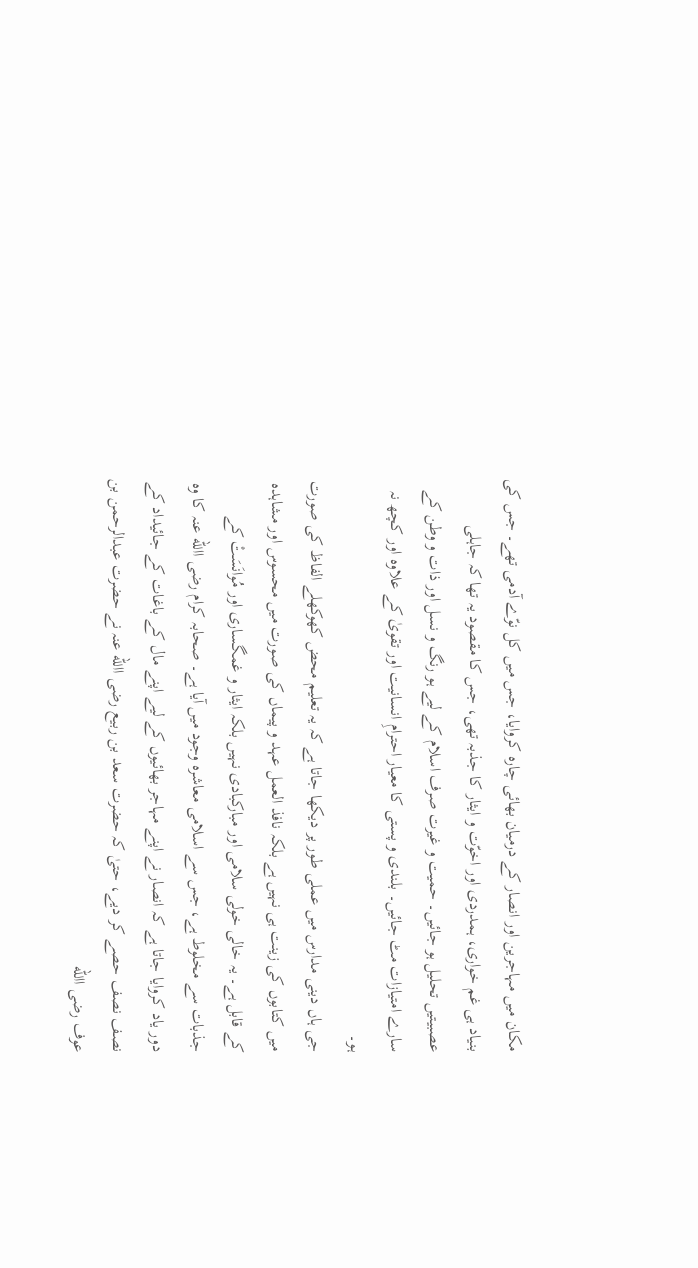مکان میں مہاجرین اور انصار کے درمیان بھائی چارہ کروایا، جس میں کل نوّے آدمی تھے۔ جس کی بنیاد ہی غم خواری، ہمدردی اور اخوّت و ایثار کا جذبہ تھی، جس کا مقصود یہ تھا کہ جاہلی عصبیتیں تحلیل ہو جائیں۔ حمیت و غیرت صرف اسلام کے لیے ہو رنگ و نسل اور ذات و وطن کے سارے امتیازات مٹ جائیں۔ بلندی و پستی کا معیار احترامِ انسانیت اور تقویٰ کے علاوہ اور کچھ نہ ہو۔
جی ہاں دینی مدارس میں عملی طور پر دیکھا جاتا ہے کہ یہ تعلیم محض کھوکھلے الفاظ کی صورت میں کتابوں کی زینت ہی نہیں ہے بلکہ نافذ العمل عہد و پیماں کی صورت میں محسوس اور مشاہدہ کے قابل ہے۔ یہ خالی خولی سلامی اور مبارکبادی نہیں بلکہ ایثار و غمگساری اور مُوانَسَتْ کے جذبات سے مخلوط ہے، جس سے اسلامی معاشرہ وجود میں آیا ہے۔ صحابہ کرام رضی االله عنہ کا وہ دور یاد کروایا جاتا ہے کہ انصار نے اپنے مہاجر بھائیوں کے لیے اپنے مال کے باغات کے جائیداد کے نصف نصف حصے کر دیے، حتیٰ کہ حضرت سعد بن ربیع رضی االله عنہ نے حضرت عبدالرحمن بن عوف رضی االله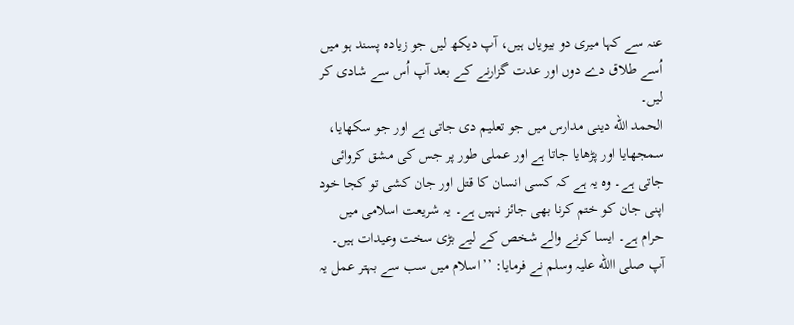عنہ سے کہا میری دو بیویاں ہیں، آپ دیکھ لیں جو زیادہ پسند ہو میں اُسے طلاق دے دوں اور عدت گزارنے کے بعد آپ اُس سے شادی کر لیں۔
الحمد الله دینی مدارس میں جو تعلیم دی جاتی ہے اور جو سکھایا، سمجھایا اور پڑھایا جاتا ہے اور عملی طور پر جس کی مشق کروائی جاتی ہے۔ وہ یہ ہے کہ کسی انسان کا قتل اور جان کشی تو کجا خود اپنی جان کو ختم کرنا بھی جائز نہیں ہے۔ یہ شریعت اسلامی میں حرام ہے۔ ایسا کرنے والے شخص کے لیے بڑی سخت وعیدات ہیں۔ آپ صلی االله علیہ وسلم نے فرمایا: ’’اسلام میں سب سے بہتر عمل یہ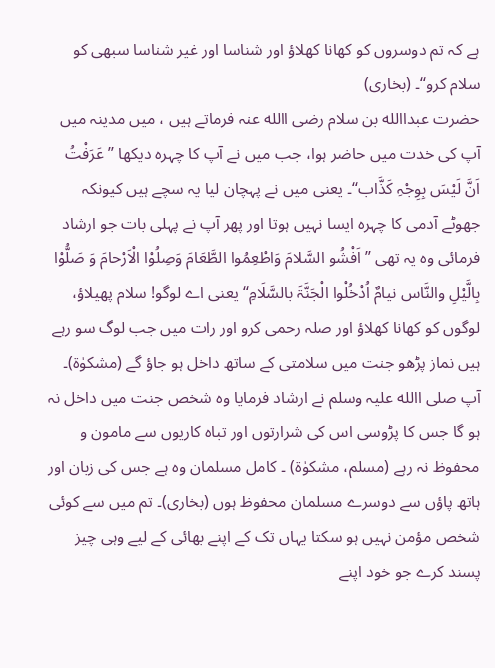ہے کہ تم دوسروں کو کھانا کھلاؤ اور شناسا اور غیر شناسا سبھی کو سلام کرو‘‘۔ (بخاری)
حضرت عبداالله بن سلام رضی االله عنہ فرماتے ہیں ، میں مدینہ میں آپ کی خدت میں حاضر ہوا، جب میں نے آپ کا چہرہ دیکھا ’’ عَرَفْتُ اَنَّ لَیْسَ بِوِجْہِ کَذَّاب‘‘۔ یعنی میں نے پہچان لیا یہ سچے ہیں کیونکہ جھوٹے آدمی کا چہرہ ایسا نہیں ہوتا اور پھر آپ نے پہلی بات جو ارشاد فرمائی وہ یہ تھی ’’ اَفْشُو السَّلامَ وَاطْعِمُوا الطَّعَامَ وَصِلُوْا الْاَرْحامَ وَ صَلُّوْا بِالَّیْلِ والنَّاس نیامٌ اُدْخُلْوا الْجَنَّۃَ بالسَّلَامِ‘‘ یعنی اے لوگو! سلام پھیلاؤ، لوگوں کو کھانا کھلاؤ اور صلہ رحمی کرو اور رات میں جب لوگ سو رہے ہیں نماز پڑھو جنت میں سلامتی کے ساتھ داخل ہو جاؤ گے (مشکوٰۃ)۔
آپ صلی االله علیہ وسلم نے ارشاد فرمایا وہ شخص جنت میں داخل نہ ہو گا جس کا پڑوسی اس کی شرارتوں اور تباہ کاریوں سے مامون و محفوظ نہ رہے (مسلم، مشکوٰۃ) ۔ کامل مسلمان وہ ہے جس کی زبان اور ہاتھ پاؤں سے دوسرے مسلمان محفوظ ہوں (بخاری)۔ تم میں سے کوئی شخص مؤمن نہیں ہو سکتا یہاں تک کے اپنے بھائی کے لیے وہی چیز پسند کرے جو خود اپنے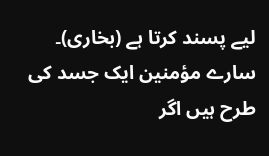لیے پسند کرتا ہے (بخاری)۔ سارے مؤمنین ایک جسد کی طرح ہیں اگر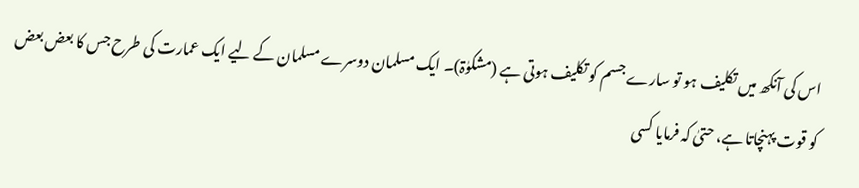اس کی آنکھ میں تکلیف ہو تو سارے جسم کو تکلیف ہوتی ہے (مشکوٰۃ)۔ ایک مسلمان دوسرے مسلمان کے لیے ایک عمارت کی طرح جس کا بعض بعض کو قوت پہنچاتا ہے، حتیٰ کہ فرمایا کسی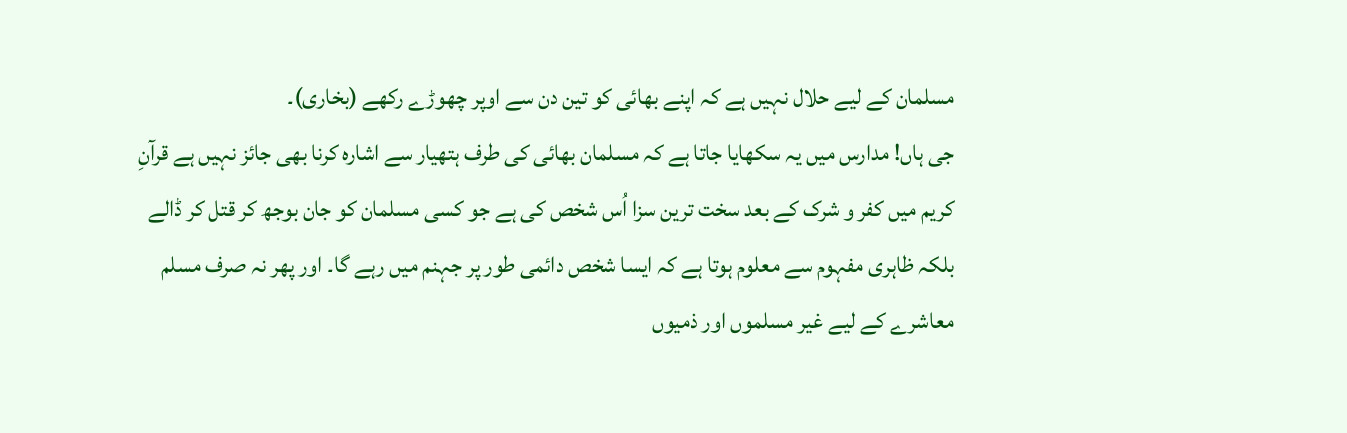مسلمان کے لیے حلال نہیں ہے کہ اپنے بھائی کو تین دن سے اوپر چھوڑے رکھے (بخاری)۔
جی ہاں! مدارس میں یہ سکھایا جاتا ہے کہ مسلمان بھائی کی طرف ہتھیار سے اشارہ کرنا بھی جائز نہیں ہے قرآنِ کریم میں کفر و شرک کے بعد سخت ترین سزا اُس شخص کی ہے جو کسی مسلمان کو جان بوجھ کر قتل کر ڈالے بلکہ ظاہری مفہوم سے معلوم ہوتا ہے کہ ایسا شخص دائمی طور پر جہنم میں رہے گا۔ اور پھر نہ صرف مسلم معاشرے کے لیے غیر مسلموں اور ذمیوں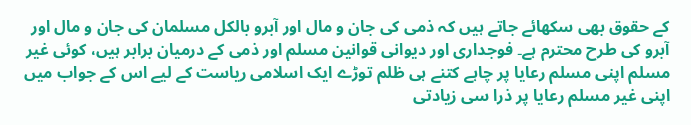کے حقوق بھی سکھائے جاتے ہیں کہ ذمی کی جان و مال اور آبرو بالکل مسلمان کی جان و مال اور آبرو کی طرح محترم ہے۔ فوجداری اور دیوانی قوانین مسلم اور ذمی کے درمیان برابر ہیں، کوئی غیر مسلم اپنی مسلم رعایا پر چاہے کتنے ہی ظلم توڑے ایک اسلامی ریاست کے لیے اس کے جواب میں اپنی غیر مسلم رعایا پر ذرا سی زیادتی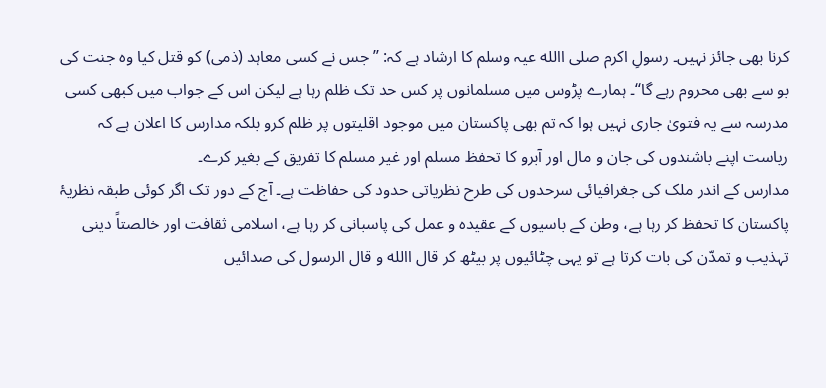کرنا بھی جائز نہیں۔ رسولِ اکرم صلی االله عیہ وسلم کا ارشاد ہے کہ: ’’جس نے کسی معاہد (ذمی) کو قتل کیا وہ جنت کی بو سے بھی محروم رہے گا‘‘۔ ہمارے پڑوس میں مسلمانوں پر کس حد تک ظلم رہا ہے لیکن اس کے جواب میں کبھی کسی مدرسہ سے یہ فتویٰ جاری نہیں ہوا کہ تم بھی پاکستان میں موجود اقلیتوں پر ظلم کرو بلکہ مدارس کا اعلان ہے کہ ریاست اپنے باشندوں کی جان و مال اور آبرو کا تحفظ مسلم اور غیر مسلم کا تفریق کے بغیر کرے۔
مدارس کے اندر ملک کی جغرافیائی سرحدوں کی طرح نظریاتی حدود کی حفاظت ہے۔ آج کے دور تک اگر کوئی طبقہ نظریۂ پاکستان کا تحفظ کر رہا ہے، وطن کے باسیوں کے عقیدہ و عمل کی پاسبانی کر رہا ہے، اسلامی ثقافت اور خالصتاً دینی تہذیب و تمدّن کی بات کرتا ہے تو یہی چٹائیوں پر بیٹھ کر قال االله و قال الرسول کی صدائیں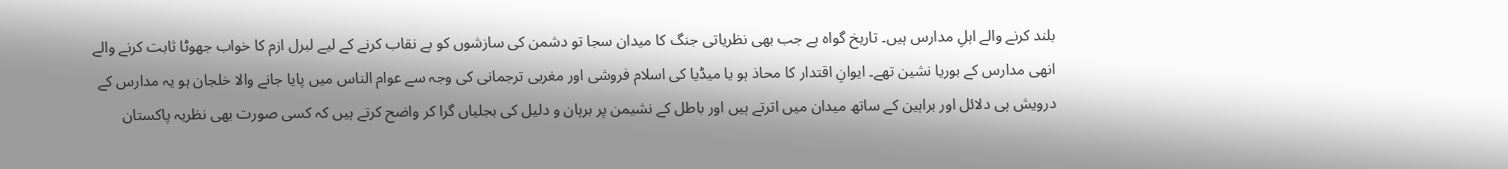بلند کرنے والے اہلِ مدارس ہیں۔ تاریخ گواہ ہے جب بھی نظریاتی جنگ کا میدان سجا تو دشمن کی سازشوں کو بے نقاب کرنے کے لیے لبرل ازم کا خواب جھوٹا ثابت کرنے والے انھی مدارس کے بوریا نشین تھے۔ ایوانِ اقتدار کا محاذ ہو یا میڈیا کی اسلام فروشی اور مغربی ترجمانی کی وجہ سے عوام الناس میں پایا جانے والا خلجان ہو یہ مدارس کے درویش ہی دلائل اور براہین کے ساتھ میدان میں اترتے ہیں اور باطل کے نشیمن پر برہان و دلیل کی بجلیاں گرا کر واضح کرتے ہیں کہ کسی صورت بھی نظریہ پاکستان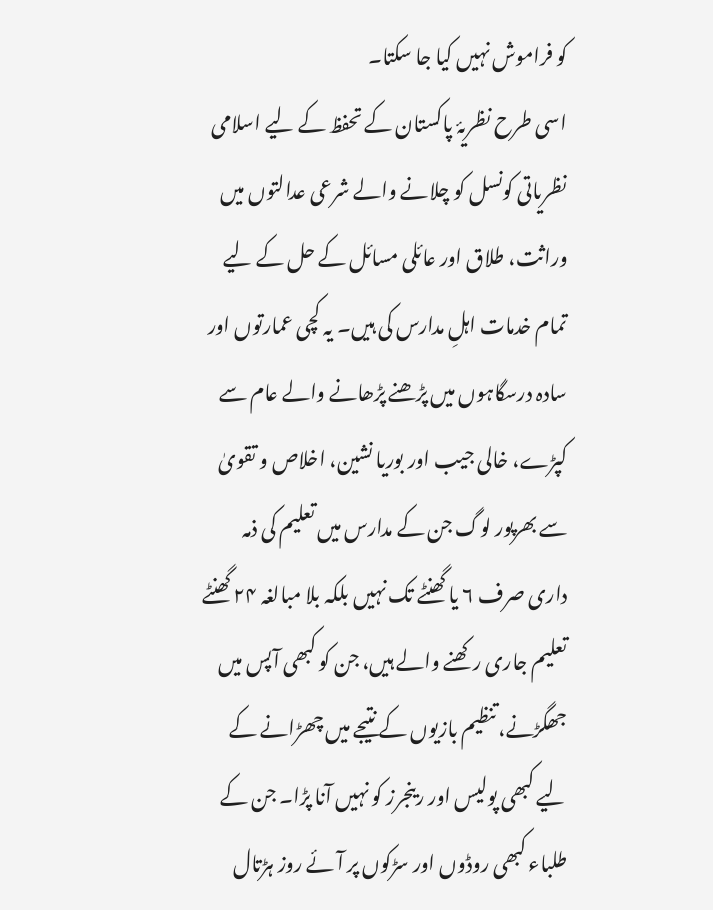کو فراموش نہیں کیا جا سکتا۔
اسی طرح نظریۂ پاکستان کے تحفظ کے لیے اسلامی نظریاتی کونسل کو چلانے والے شرعی عدالتوں میں وراثت، طلاق اور عائلی مسائل کے حل کے لیے تمام خدمات اہلِ مدارس کی ہیں۔ یہ کچی عمارتوں اور سادہ درسگاہوں میں پڑھنے پڑھانے والے عام سے کپڑے، خالی جیب اور بوریا نشین، اخلاص و تقویٰ سے بھرپور لوگ جن کے مدارس میں تعلیم کی ذمہ داری صرف ۶ یا گھنٹے تک نہیں بلکہ بلا مبالغہ ۲۴ گھنٹے تعلیم جاری رکھنے والے ہیں، جن کو کبھی آپس میں جھگڑنے، تنظیم بازیوں کے نتیجے میں چھڑانے کے لیے کبھی پولیس اور رینجرز کو نہیں آنا پڑا۔ جن کے طلباء کبھی روڈوں اور سڑکوں پر آئے روز ہڑتال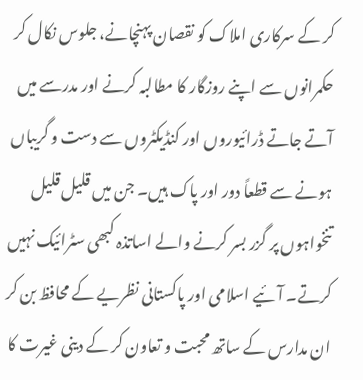کر کے سرکاری املاک کو نقصان پہنچانے، جلوس نکال کر حکمرانوں سے اپنے روزگار کا مطالبہ کرنے اور مدرسے میں آتے جاتے ڈرائیوروں اور کنڈیکٹروں سے دست و گریباں ہونے سے قطعاً دور اور پاک ہیں۔ جن میں قلیل قلیل تنخواہوں پر گزر بسر کرنے والے اساتذہ کبھی سٹرائیک نہیں کرتے۔ آئیے اسلامی اور پاکستانی نظریے کے محافظ بن کر ان مدارس کے ساتھ محبت و تعاون کر کے دینی غیرت کا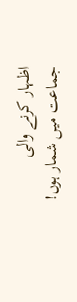اظہار کرنے والی جماعت میں شمار ہوں!